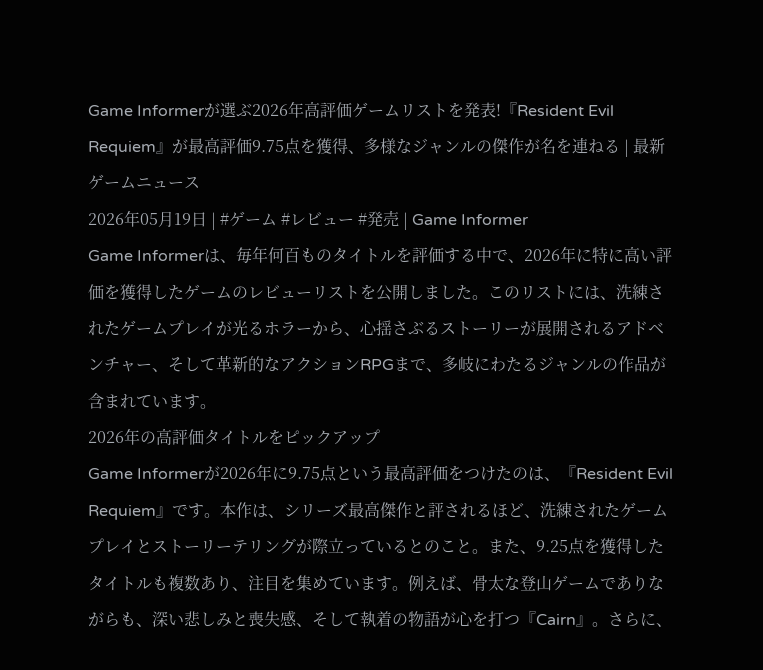Game Informerが選ぶ2026年高評価ゲームリストを発表!『Resident Evil Requiem』が最高評価9.75点を獲得、多様なジャンルの傑作が名を連ねる | 最新ゲームニュース
2026年05月19日 | #ゲーム #レビュー #発売 | Game Informer
Game Informerは、毎年何百ものタイトルを評価する中で、2026年に特に高い評価を獲得したゲームのレビューリストを公開しました。このリストには、洗練されたゲームプレイが光るホラーから、心揺さぶるストーリーが展開されるアドベンチャー、そして革新的なアクションRPGまで、多岐にわたるジャンルの作品が含まれています。
2026年の高評価タイトルをピックアップ
Game Informerが2026年に9.75点という最高評価をつけたのは、『Resident Evil Requiem』です。本作は、シリーズ最高傑作と評されるほど、洗練されたゲームプレイとストーリーテリングが際立っているとのこと。また、9.25点を獲得したタイトルも複数あり、注目を集めています。例えば、骨太な登山ゲームでありながらも、深い悲しみと喪失感、そして執着の物語が心を打つ『Cairn』。さらに、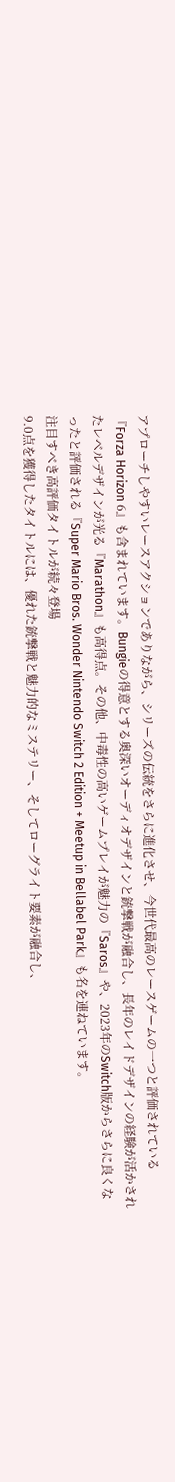アプローチしやすいレースアクションでありながら、シリーズの伝統をさらに進化させ、今世代最高のレースゲームの一つと評価されている『Forza Horizon 6』も含まれています。Bungieの得意とする奥深いオーディオデザインと銃撃戦が融合し、長年のレイドデザインの経験が活かされたレベルデザインが光る『Marathon』も高得点。その他、中毒性の高いゲームプレイが魅力の『Saros』や、2023年のSwitch版からさらに良くなったと評価される『Super Mario Bros. Wonder Nintendo Switch 2 Edition + Meetup in Bellabel Park』も名を連ねています。
注目すべき高評価タイトルが続々登場
9.0点を獲得したタイトルには、優れた銃撃戦と魅力的なミステリー、そしてローグライト要素が融合し、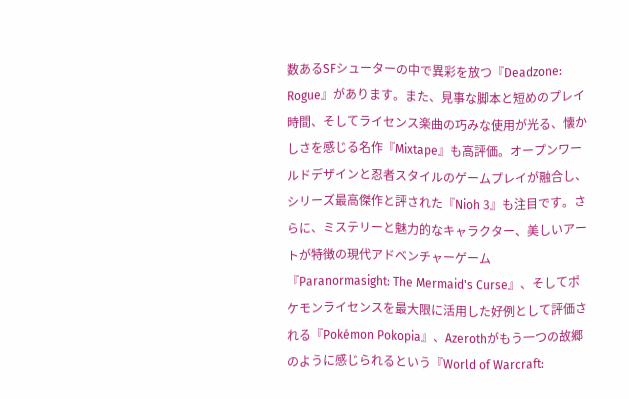数あるSFシューターの中で異彩を放つ『Deadzone: Rogue』があります。また、見事な脚本と短めのプレイ時間、そしてライセンス楽曲の巧みな使用が光る、懐かしさを感じる名作『Mixtape』も高評価。オープンワールドデザインと忍者スタイルのゲームプレイが融合し、シリーズ最高傑作と評された『Nioh 3』も注目です。さらに、ミステリーと魅力的なキャラクター、美しいアートが特徴の現代アドベンチャーゲーム『Paranormasight: The Mermaid's Curse』、そしてポケモンライセンスを最大限に活用した好例として評価される『Pokémon Pokopia』、Azerothがもう一つの故郷のように感じられるという『World of Warcraft: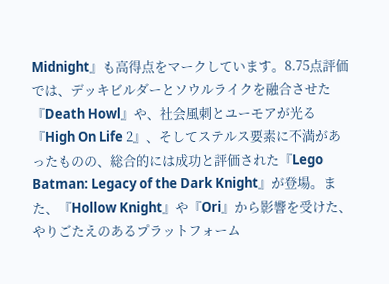Midnight』も高得点をマークしています。8.75点評価では、デッキビルダーとソウルライクを融合させた『Death Howl』や、社会風刺とユーモアが光る『High On Life 2』、そしてステルス要素に不満があったものの、総合的には成功と評価された『Lego Batman: Legacy of the Dark Knight』が登場。また、『Hollow Knight』や『Ori』から影響を受けた、やりごたえのあるプラットフォーム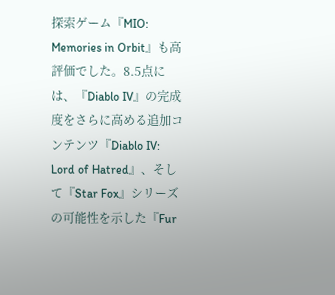探索ゲーム『MIO: Memories in Orbit』も高評価でした。8.5点には、『Diablo IV』の完成度をさらに高める追加コンテンツ『Diablo IV: Lord of Hatred』、そして『Star Fox』シリーズの可能性を示した『Fur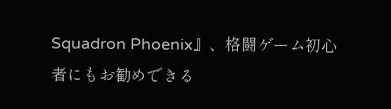Squadron Phoenix』、格闘ゲーム初心者にもお勧めできる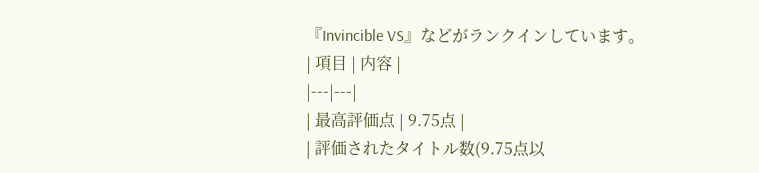『Invincible VS』などがランクインしています。
| 項目 | 内容 |
|---|---|
| 最高評価点 | 9.75点 |
| 評価されたタイトル数(9.75点以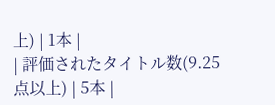上) | 1本 |
| 評価されたタイトル数(9.25点以上) | 5本 |